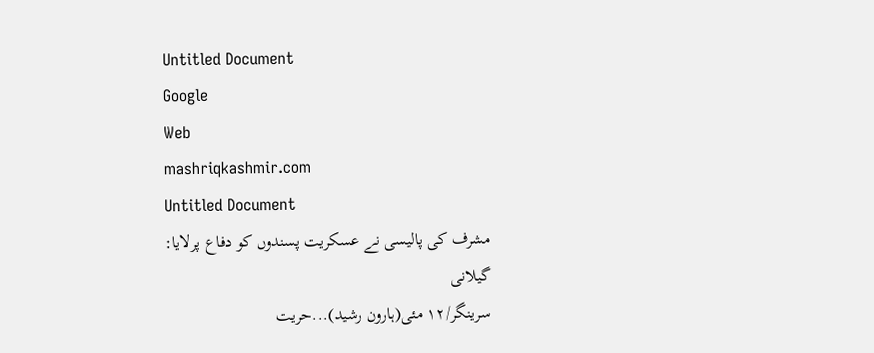Untitled Document
Google
Web
mashriqkashmir.com
Untitled Document
مشرف کی پالیسی نے عسکریت پسندوں کو دفاع پرلایا: گیلانی
سرینگر/۱۲ مئی(ہارون رشید)...حریت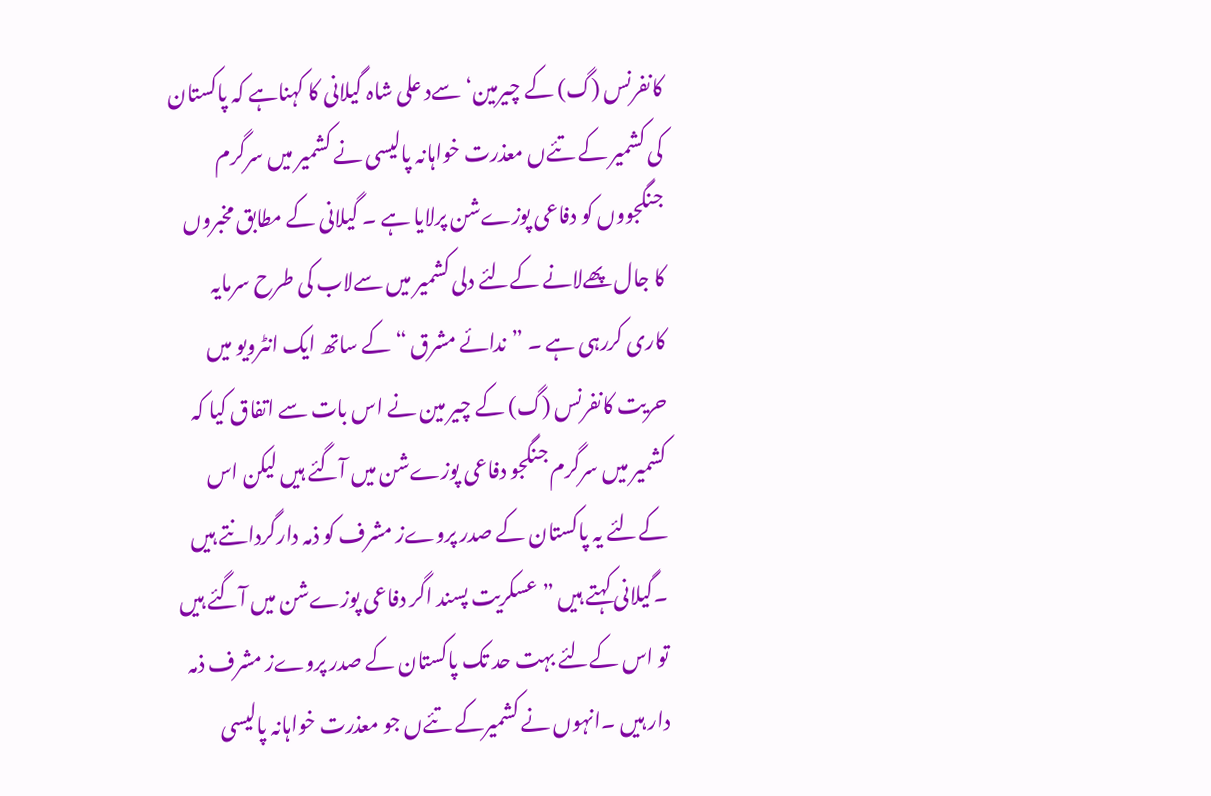کانفرنس (گ) کے چیرمین‘سےد علی شاہ گیلانی کا کہناہے کہ پاکستان کی کشمیر کے تئےں معذرت خواہانہ پالیسی نے کشمیر میں سرگرم جنگجووں کو دفاعی پوزےشن پرلایا ہے ۔ گیلانی کے مطابق مخبروں کا جال پھےلانے کےلئے دلی کشمیر میں سےلاب کی طرح سرمایہ کاری کررہی ہے ۔ ”ندائے مشرق “ کے ساتھ ایک انٹرویو میں حریت کانفرنس (گ) کے چیر مین نے اس بات سے اتفاق کیا کہ کشمیر میں سرگرم جنگجو دفاعی پوزےشن میں آگئے ہیں لیکن اس کےلئے یہ پاکستان کے صدر پروےز مشرف کو ذمہ دارگردانتے ہیں ۔گیلانی کہتے ہیں ” عسکریت پسند اگر دفاعی پوزےشن میں آگئے ہیں تو اس کےلئے بہت حد تک پاکستان کے صدر پروےز مشرف ذمہ دار ہیں ۔انہوں نے کشمیرکے تئےں جو معذرت خواہانہ پالیسی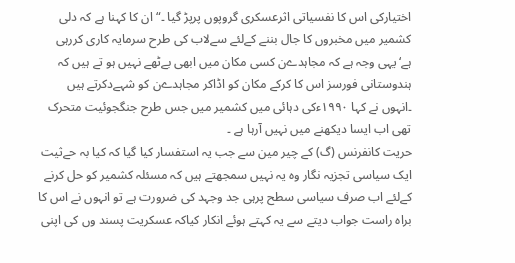اختیارکی اس کا نفسیاتی اثرعسکری گروپوں پرپڑ گیا ۔“ان کا کہنا ہے کہ دلی کشمیر میں مخبروں کا جال بننے کےلئے سےلاب کی طرح سرمایہ کاری کررہی ہے‘یہی وجہ ہے کہ مجاہدےن کسی مکان میں ابھی بےٹھے نہیں ہو تے ہیں کہ ہندوستانی فورسز اس کا کرکے مکان کو اڈاکر مجاہدےن کو شہےدکرتے ہیں ۔انہوں نے کہا ۱۹۹۰ءکی دہائی میں کشمیر میں جس طرح جنگجوئیت متحرک تھی اب ایسا دیکھنے میں نہیں آرہا ہے ۔
حریت کانفرنس (گ) کے چیر مین سے جب یہ استفسار کیا گیا کہ کیا بہ حےثیت ایک سیاسی تجزیہ نگار وہ یہ نہیں سمجھتے ہیں کہ مسئلہ کشمیر کو حل کرنے کےلئے اب صرف سیاسی سطح پرہی جد وجہد کی ضرورت ہے تو انہوں نے اس کا براہ راست جواب دیتے سے یہ کہتے ہوئے انکار کیاکہ عسکریت پسند وں کی اپنی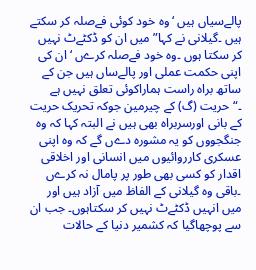پالےسیاں ہیں ‘ وہ خود کوئی فےصلہ کر سکتے ہیں ۔گیلانی نے کہا”میں ان کو ڈکٹےٹ نہیں کر سکتا ہوں ۔وہ خود فےصلہ کرےں ‘ ان کی اپنی حکمت عملی اور پالےساں ہیں جن کے ساتھ براہ راست ہماراکوئی تعلق نہیں ہے ۔“حریت (گ) کے چیرمین جوکہ تحریک حریت کے بانی اورسربراہ بھی ہیں نے البتہ کہا کہ وہ جنگجووں کو یہ مشورہ دےں گے کہ وہ اپنی عسکری کارروائیوں میں انسانی اور اخلاقی اقدار کو کسی بھی طور پر پامال نہ کرےں ۔باقی وہ گیلانی کے الفاظ میں آزاد ہیں اور میں انہیں ڈکٹےٹ نہیں کر سکتاہوں۔ جب ان سے پوچھاگیا کہ کشمیر دنیا کے حالات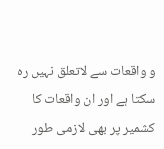و واقعات سے لاتعلق نہیں رہ سکتا ہے اور ان واقعات کا کشمیر پر بھی لازمی طور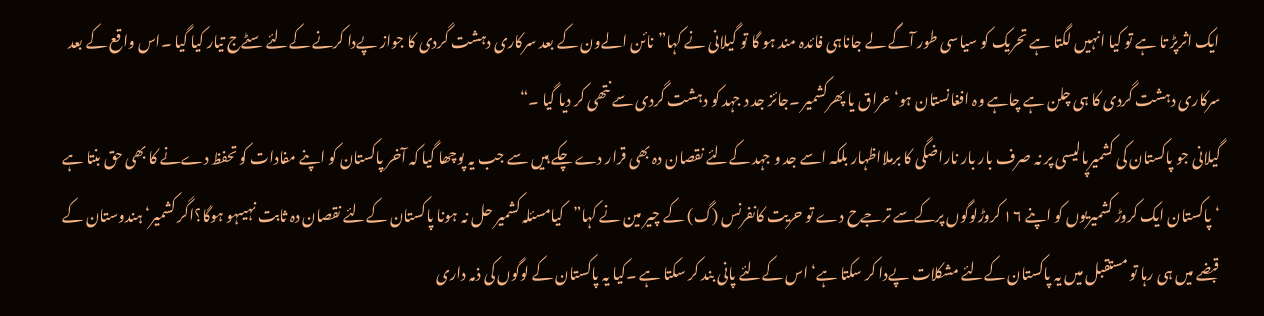ایک اثرپڑ تا ہے تو کیا انہیں لگتا ہے تحریک کو سیاسی طور آگے لے جاناہی فائدہ مند ہو گا تو گیلانی نے کہا”نائن الےون کے بعد سرکاری دہشت گردی کا جواز پےدا کرنے کےلئے سٹےج تیار کیا گیا ۔اس واقع کے بعد سرکاری دہشت گردی کا ہی چلن ہے چاہے وہ افغانستان ہو‘عراق یا پھرکشمیر ۔جائز جد د جہد کو دہشت گردی سے نتھی کر دیا گیا ۔“
گیلانی جو پاکستان کی کشمیرپالیسی پر نہ صرف بار بار ناراضگی کا برملااظہار بلکہ اسے جد و جہد کےلئے نقصان دہ بھی قرار دے چکے ہیں سے جب یہ پوچھا گیا کہ آخر پاکستان کو اپنے مفادات کو تحفظ دےنے کا بھی حق بنتا ہے ‘پاکستان ایک کروڑ کشمیریوں کو اپنے ۱۶ کروڑلوگوں پرکےسے ترجےح دے تو حریت کانفرنس (گ) کے چیر مین نے کہا”کیامسئلہ کشمیر حل نہ ہونا پاکستان کےلئے نقصان دہ ثابت نہیںہو ہوگا؟اگر کشمیر‘ ہندوستان کے قبضے میں ہی رہا تو مستقبل میں یہ پاکستان کےلئے مشکلات پےدا کر سکتا ہے‘ اس کےلئے پانی بند کر سکتا ہے ۔کیا یہ پاکستان کے لوگوں کی ذمہ داری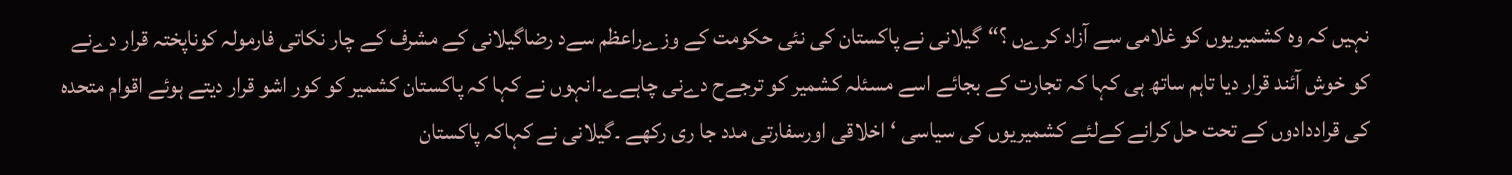نہیں کہ وہ کشمیریوں کو غلامی سے آزاد کرےں ؟“گیلانی نے پاکستان کی نئی حکومت کے وزےراعظم سےد رضاگیلانی کے مشرف کے چار نکاتی فارمولہ کوناپختہ قرار دےنے کو خوش آئند قرار دیا تاہم ساتھ ہی کہا کہ تجارت کے بجائے اسے مسئلہ کشمیر کو ترجےح دےنی چاہےے۔انہوں نے کہا کہ پاکستان کشمیر کو کور اشو قرار دیتے ہوئے اقوام متحدہ کی قراددادوں کے تحت حل کرانے کےلئے کشمیریوں کی سیاسی ‘اخلاقی اورسفارتی مدد جا ری رکھے ۔گیلانی نے کہاکہ پاکستان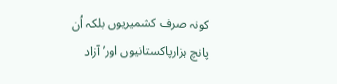کونہ صرف کشمیریوں بلکہ اُن پانچ ہزارپاکستانیوں اور’ آزاد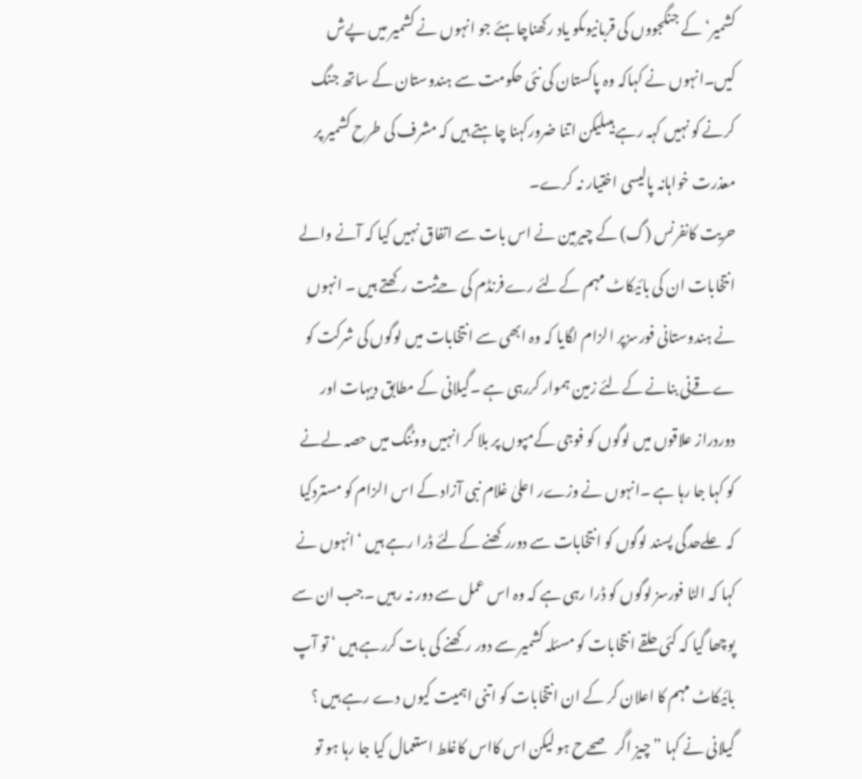کشمیر‘ کے جنگجووں کی قربانیوںکو یاد رکھناچاہئے جو انہوں نے کشمیر میں پےش کیں۔انہوں نے کہاکہ وہ پاکستان کی نئی حکومت سے ہندوستان کے ساتھ جنگ کرنے کو نہیں کہہ رہے ہیںلیکن اتنا ضرورکہنا چاہتے ہیں کہ مشرف کی طرح کشمیر پر معذرت خواہانہ پالیسی اختیار نہ کرے۔
حریت کانفرنس (گ) کے چیرمین نے اس بات سے اتفاق نہیں کیا کہ آنے والے انتخابات ان کی بائیکاٹ مہم کےلئے رےفرنڈم کی حےثیت رکھتے ہیں ۔ انہوں نے ہندوستانی فورسزپر الزام لگایا کہ وہ ابھی سے انتخابات میں لوگوں کی شرکت کو ےقےنی بنانے کےلئے زمین ہموار کررہی ہے ۔گیلانی کے مطابق دیہات اور دوردراز علاقوں میں لوگوں کو فوجی کےمپوں پر بلا کر انہیں ووٹنگ میں حصہ لےنے کو کہا جا رہا ہے ۔انہوں نے وزےر اعلیٰ غلام نبی آزاد کے اس الزام کو مستردکیا کہ علےحدگی پسند لوگوں کو انتخابات سے دوررکھنے کےلئے ڈرا رہے ہیں ‘ انہوں نے کہا کہ الٹا فورسز لوگوں کو ڈرا رہی ہے کہ وہ اس عمل سے دور نہ رہیں ۔جب ان سے پوچھا گیا کہ کئی حلقے انتخابات کو مسئلہ کشمیر سے دور رکھنے کی بات کررہے ہیں ‘ تو آپ بائیکاٹ مہم کا اعلان کر کے ان انتخابات کو اتنی اہمیت کیوں دے رہے ہیں ؟ گیلانی نے کہا ” چیز اگر صحےح ہو لیکن اس کااس کاغلط استعمال کیا جا رہا ہو تو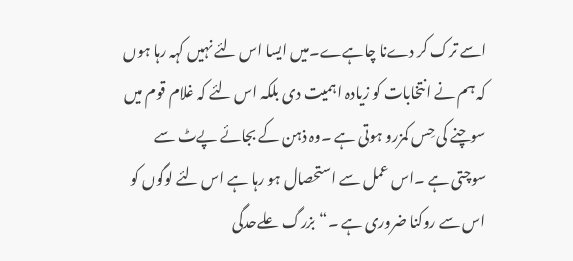اسے ترک کر دےنا چاہےے۔میں ایسا اس لئے نہیں کہہ رہا ہوں کہ ہم نے انتخابات کو زیادہ اہمیت دی بلکہ اس لئے کہ غلام قوم میں سوچنے کی حِس کمزرو ہوتی ہے ۔وہ ذہن کے بجائے پےٹ سے سوچتی ہے ۔اس عمل سے استحصال ہو رہا ہے اس لئے لوگوں کو اس سے روکنا ضروری ہے ۔“بزرگ علےحدگی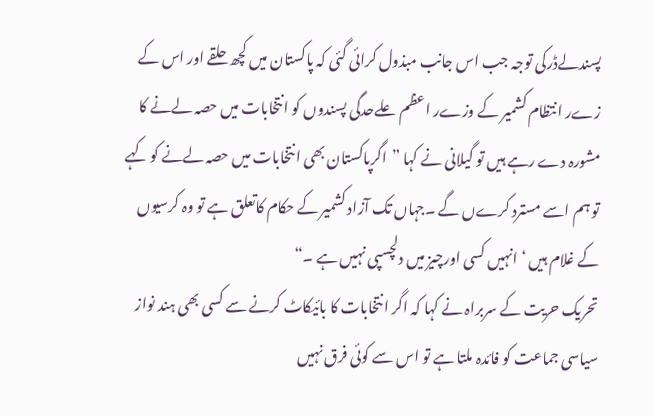پسندلےڈرکی توجہ جب اس جانب مبذول کرائی گئی کہ پاکستان میں کچھ حلقے اور اس کے زےر انتظام کشمیر کے وزےر اعظم علےحدگی پسندوں کو انتخابات میں حصہ لےنے کا مشورہ دے رہے ہیں تو گیلانی نے کہا ”اگرپاکستان بھی انتخابات میں حصہ لےنے کو کہے تو ہم اسے مسترد کرےں گے ۔جہاں تک آزاد کشمیر کے حکام کاتعلق ہے تو وہ کرسیوں کے غلام ہیں ‘ انہیں کسی اورچیز میں دلچسپی نہیں ہے ۔“
تحریک حریت کے سربراہ نے کہا کہ اگر انتخابات کا بائیکاٹ کرنے سے کسی بھی ہند نواز سیاسی جماعت کو فائدہ ملتا ہے تو اس سے کوئی فرق نہیں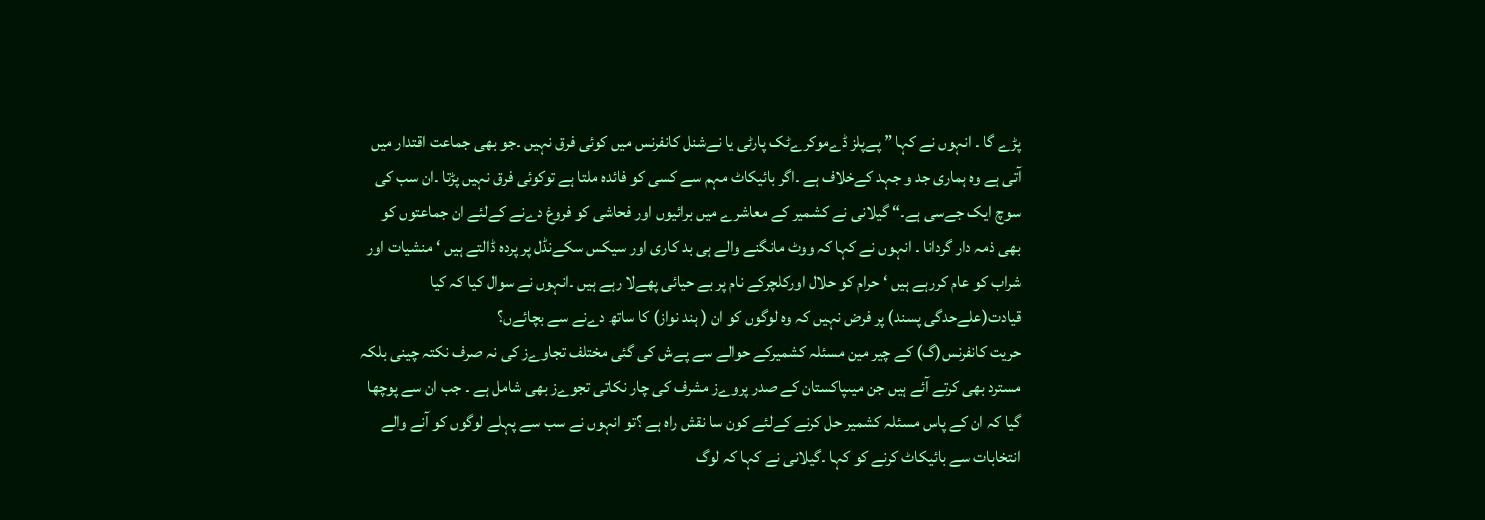پڑے گا ۔ انہوں نے کہا ” پےپلز ڈےموکرےٹک پارٹی یا نےشنل کانفرنس میں کوئی فرق نہیں ۔جو بھی جماعت اقتدار میں آتی ہے وہ ہماری جد و جہد کےخلاف ہے ۔اگر بائیکاٹ مہم سے کسی کو فائدہ ملتا ہے توکوئی فرق نہیں پڑتا ۔ان سب کی سوچ ایک جےسی ہے۔“ گیلانی نے کشمیر کے معاشرے میں برائیوں اور فحاشی کو فروغ دےنے کےلئے ان جماعتوں کو بھی ذمہ دار گردانا ۔ انہوں نے کہا کہ ووٹ مانگنے والے ہی بد کاری اور سیکس سکےنڈل پر پردہ ڈالتے ہیں ‘منشیات اور شراب کو عام کررہے ہیں ‘ حرام کو حلال اورکلچرکے نام پر بے حیائی پھےلا رہے ہیں ۔انہوں نے سوال کیا کہ کیا قیادت(علےحدگی پسند) پر فرض نہیں کہ وہ لوگوں کو ان ( ہند نواز) کا ساتھ دےنے سے بچائےں؟
حریت کانفرنس(گ) کے چیر مین مسئلہ کشمیرکے حوالے سے پےش کی گئی مختلف تجاوےز کی نہ صرف نکتہ چینی بلکہ مسترد بھی کرتے آئے ہیں جن میںپاکستان کے صدر پروےز مشرف کی چار نکاتی تجوےز بھی شامل ہے ۔ جب ان سے پوچھا گیا کہ ان کے پاس مسئلہ کشمیر حل کرنے کےلئے کون سا نقش راہ ہے ؟تو انہوں نے سب سے پہلے لوگوں کو آنے والے انتخابات سے بائیکاٹ کرنے کو کہا ۔گیلانی نے کہا کہ لوگ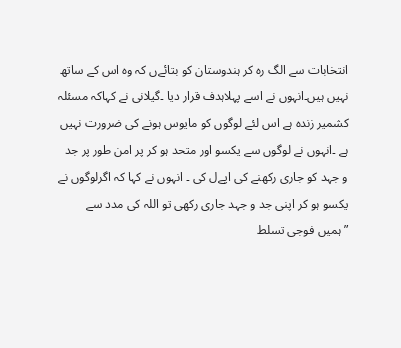انتخابات سے الگ رہ کر ہندوستان کو بتائےں کہ وہ اس کے ساتھ نہیں ہیں۔انہوں نے اسے پہلاہدف قرار دیا ۔گیلانی نے کہاکہ مسئلہ کشمیر زندہ ہے اس لئے لوگوں کو مایوس ہونے کی ضرورت نہیں ہے ۔انہوں نے لوگوں سے یکسو اور متحد ہو کر پر امن طور پر جد و جہد کو جاری رکھنے کی اپےل کی ۔ انہوں نے کہا کہ اگرلوگوں نے یکسو ہو کر اپنی جد و جہد جاری رکھی تو اللہ کی مدد سے ”ہمیں فوجی تسلط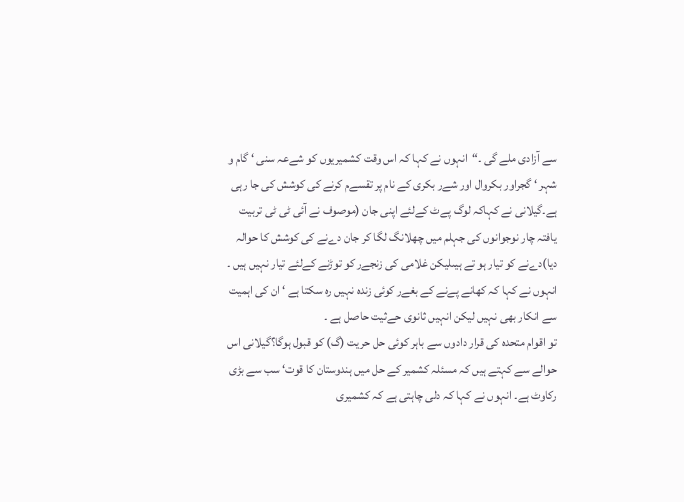سے آزادی ملے گی ۔“انہوں نے کہا کہ اس وقت کشمیریوں کو شےعہ سنی ‘ گام و شہر ‘ گجراور بکروال اور شےر بکری کے نام پر تقسےم کرنے کی کوشش کی جا رہی ہے۔گیلانی نے کہاکہ لوگ پےٹ کےلئے اپنی جان (موصوف نے آئی ٹی ٹی تربیت یافتہ چار نوجوانوں کی جہلم میں چھلانگ لگا کر جان دےنے کی کوشش کا حوالہ دیا)دےنے کو تیار ہو تے ہیںلیکن غلامی کی زنجےر کو توڑنے کےلئے تیار نہیں ہیں ۔ انہوں نے کہا کہ کھانے پےنے کے بغےر کوئی زندہ نہیں رہ سکتا ہے ‘ ان کی اہمیت سے انکار بھی نہیں لیکن انہیں ثانوی حےثیت حاصل ہے ۔
تو اقوام متحدہ کی قرار دادوں سے باہر کوئی حل حریت (گ) کو قبول ہوگا؟گیلانی اس حوالے سے کہتے ہیں کہ مسئلہ کشمیر کے حل میں ہندوستان کا قوت‘ سب سے بڑی رکاوٹ ہے۔ انہوں نے کہا کہ دلی چاہتی ہے کہ کشمیری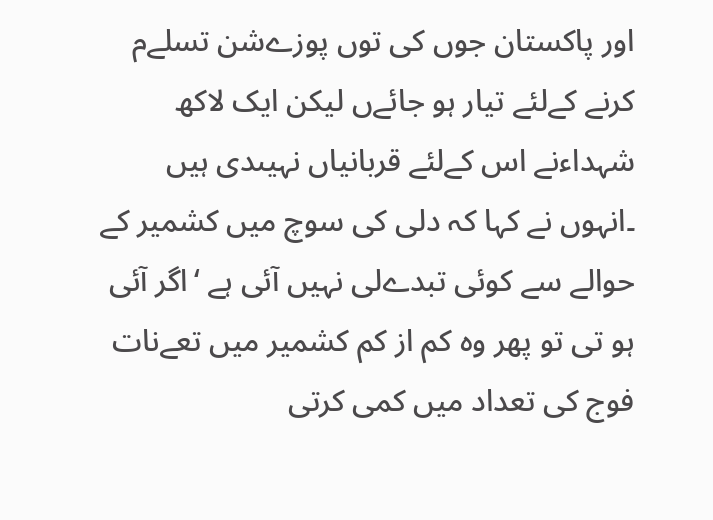اور پاکستان جوں کی توں پوزےشن تسلےم کرنے کےلئے تیار ہو جائےں لیکن ایک لاکھ شہداءنے اس کےلئے قربانیاں نہیںدی ہیں ۔انہوں نے کہا کہ دلی کی سوچ میں کشمیر کے حوالے سے کوئی تبدےلی نہیں آئی ہے ‘اگر آئی ہو تی تو پھر وہ کم از کم کشمیر میں تعےنات فوج کی تعداد میں کمی کرتی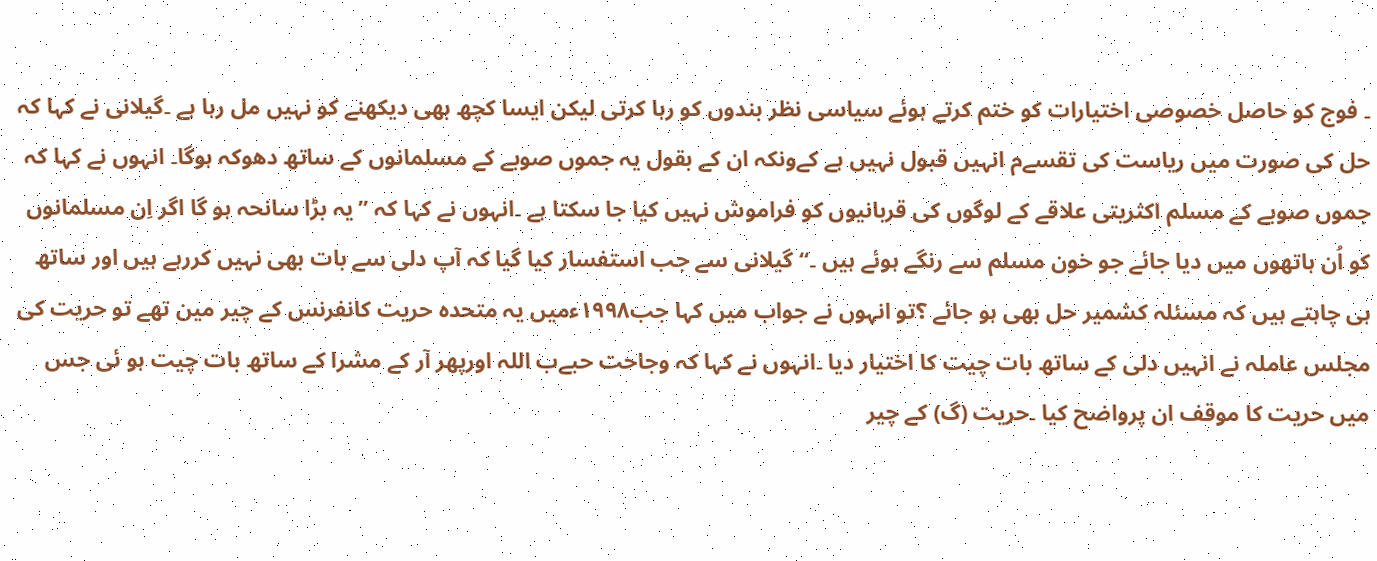۔ فوج کو حاصل خصوصی اختیارات کو ختم کرتے ہوئے سیاسی نظر بندوں کو رہا کرتی لیکن ایسا کچھ بھی دیکھنے کو نہیں مل رہا ہے ۔گیلانی نے کہا کہ حل کی صورت میں ریاست کی تقسےم انہیں قبول نہیں ہے کےونکہ ان کے بقول یہ جموں صوبے کے مسلمانوں کے ساتھ دھوکہ ہوگا۔ انہوں نے کہا کہ جموں صوبے کے مسلم اکثریتی علاقے کے لوگوں کی قربانیوں کو فراموش نہیں کیا جا سکتا ہے ۔انہوں نے کہا کہ ”یہ بڑا سانحہ ہو گا اگر اِن مسلمانوں کو اُن ہاتھوں میں دیا جائے جو خون مسلم سے رنگے ہوئے ہیں ۔“گیلانی سے جب استفسار کیا گیا کہ آپ دلی سے بات بھی نہیں کررہے ہیں اور ساتھ ہی چاہتے ہیں کہ مسئلہ کشمیر حل بھی ہو جائے ؟تو انہوں نے جواب میں کہا جب۱۹۹۸ءمیں یہ متحدہ حریت کانفرنس کے چیر مین تھے تو حریت کی مجلس عاملہ نے انہیں دلی کے ساتھ بات چیت کا اختیار دیا ۔انہوں نے کہا کہ وجاحت حبےب اللہ اورپھر آر کے مشرا کے ساتھ بات چیت ہو ئی جس میں حریت کا موقف ان پرواضح کیا ۔حریت (گ) کے چیر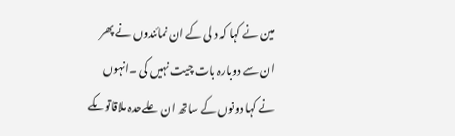مین نے کہا کہ د لی کے ان نمائندوں نے پھر ان سے دوبارہ بات چیت نہیں کی ۔انہوں نے کہا دونوں کے ساتھ ان علےحدہ ملاقاتوںکے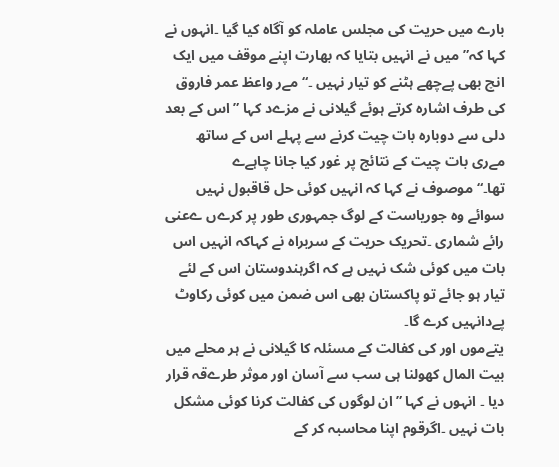بارے میں حریت کی مجلس عاملہ کو آگاہ کیا گیا ۔انہوں نے کہا کہ”میں نے انہیں بتایا کہ بھارت اپنے موقف میں ایک انچ بھی پےچھے ہٹنے کو تیار نہیں ۔“ مےر واعظ عمر فاروق کی طرف اشارہ کرتے ہوئے گیلانی نے مزےد کہا ” اس کے بعد دلی سے دوبارہ بات چیت کرنے سے پہلے اس کے ساتھ مےری بات چیت کے نتائج پر غور کیا جانا چاہےے تھا۔“موصوف نے کہا کہ انہیں کوئی حل قاقبول نہیں سوائے وہ جوریاست کے لوگ جمہوری طور پر کرےں ےعنی رائے شماری ۔تحریک حریت کے سربراہ نے کہاکہ انہیں اس بات میں کوئی شک نہیں ہے کہ اگرہندوستان اس کے لئے تیار ہو جائے تو پاکستان بھی اس ضمن میں کوئی رکاوٹ پےدانہیں کرے گا۔
یتےموں اور کی کفالت کے مسئلہ کا گیلانی نے ہر محلے میں بیت المال کھولنا ہی سب سے آسان اور موثر طرےقہ قرار دیا ۔ انہوں نے کہا ”ان لوگوں کی کفالت کرنا کوئی مشکل بات نہیں ۔اگرقوم اپنا محاسبہ کر کے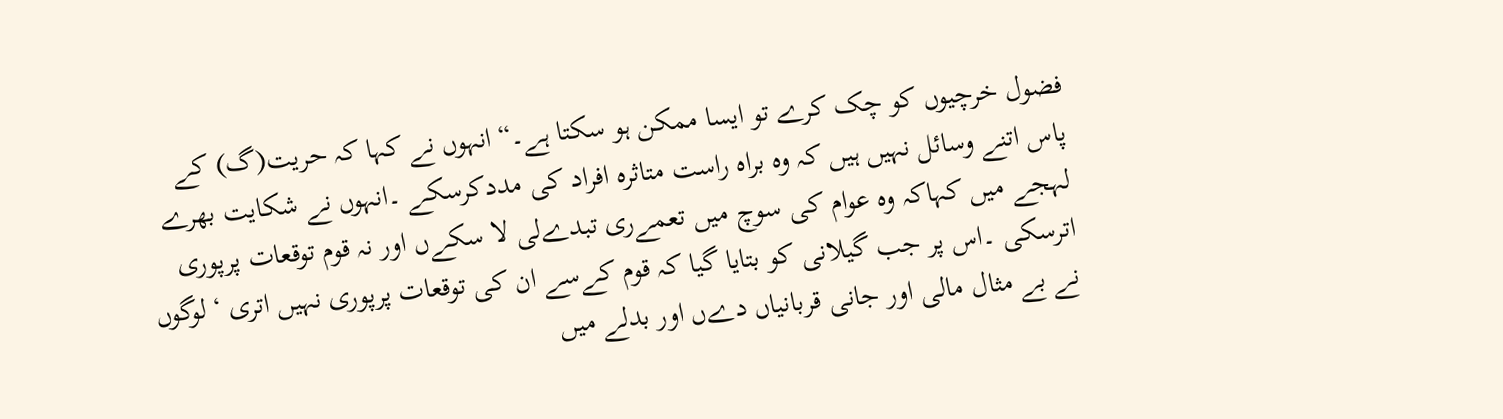فضول خرچیوں کو چک کرے تو ایسا ممکن ہو سکتا ہے۔“ انہوں نے کہا کہ حریت(گ) کے پاس اتنے وسائل نہیں ہیں کہ وہ براہ راست متاثرہ افراد کی مددکرسکے ۔انہوں نے شکایت بھرے لہجے میں کہاکہ وہ عوام کی سوچ میں تعمےری تبدےلی لا سکےں اور نہ قوم توقعات پرپوری اترسکی ۔اس پر جب گیلانی کو بتایا گیا کہ قوم کےسے ان کی توقعات پرپوری نہیں اتری ‘ لوگوں نے بے مثال مالی اور جانی قربانیاں دےں اور بدلے میں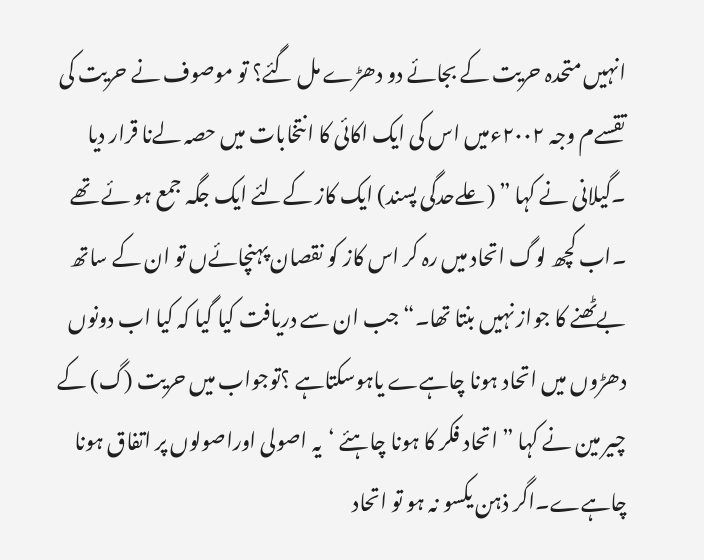انہیں متحدہ حریت کے بجائے دو دھڑے مل گئے؟ تو موصوف نے حریت کی تقسےم وجہ ۲۰۰۲ءمیں اس کی ایک اکائی کا انتخابات میں حصہ لےنا قرار دیا ۔گیلانی نے کہا ” (علےحدگی پسند) ایک کاز کےلئے ایک جگہ جمع ہو ئے تھے ۔اب کچھ لوگ اتحاد میں رہ کر اس کاز کو نقصان پہنچائےں تو ان کے ساتھ بےٹھنے کا جواز نہیں بنتا تھا۔“جب ان سے دریافت کیا گیا کہ کیا اب دونوں دھڑوں میں اتحاد ہونا چاہےے یاہوسکتاہے ؟توجواب میں حریت (گ) کے چیر مین نے کہا ” اتحاد فکر کا ہونا چاہئے ‘یہ اصولی اوراصولوں پر اتفاق ہونا چاہےے۔اگر ذہن یکسو نہ ہو تو اتحاد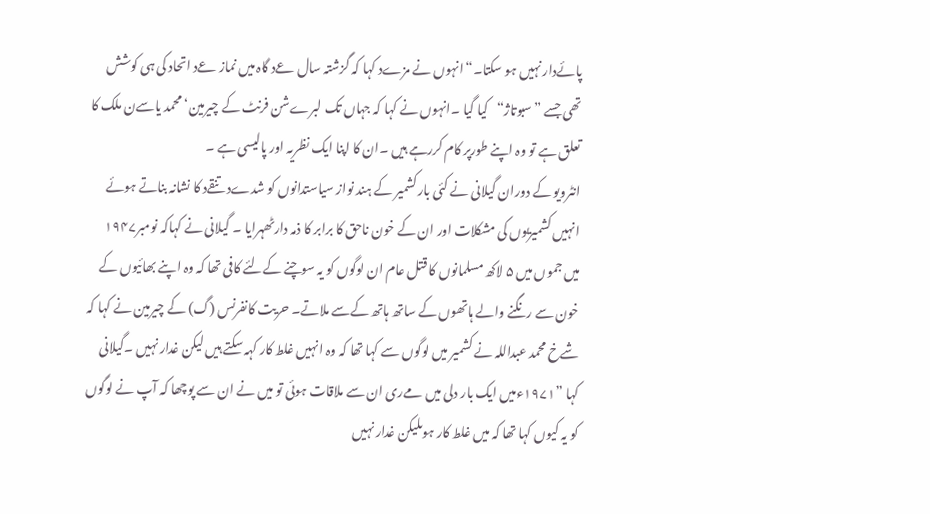پائےدار نہیں ہو سکتا۔“انہوں نے مزےد کہا کہ گزشتہ سال عےد گاہ میں نماز عےد اتحاد کی ہی کوشش تھی جسے ”سبوتاژ“کیا گیا ۔انہوں نے کہا کہ جہاں تک لبرےشن فرنٹ کے چیرمین‘ محمد یاسےن ملک کا تعلق ہے تو وہ اپنے طورپر کام کررہے ہیں ۔ان کا اپنا ایک نظریہ اور پالیسی ہے ۔
انٹرویو کے دوران گیلانی نے کئی بارکشمیر کے ہند نواز سیاستدانوں کو شدےد تنقےد کا نشانہ بناتے ہوئے انہیں کشمیریوں کی مشکلات اور ان کے خون ناحق کا برابر کا ذمہ دارٹھہرایا ۔ گیلانی نے کہاکہ نومبر۱۹۴۷ میں جموں میں ۵ لاکھ مسلمانوں کا قتل عام ان لوگوں کو یہ سوچنے کےلئے کافی تھا کہ وہ اپنے بھائیوں کے خون سے رنگنے والے ہاتھوں کے ساتھ ہاتھ کےسے ملاتے۔ حریت کانفرنس (گ) کے چیرمین نے کہا کہ شےخ محمد عبداللہ نے کشمیر میں لوگوں سے کہا تھا کہ وہ انہیں غلط کار کہہ سکتے ہیں لیکن غدار نہیں ۔گیلانی کہا ”۱۹۷۱ءمیں ایک بار دلی میں مےری ان سے ملاقات ہوئی تو میں نے ان سے پوچھا کہ آپ نے لوگوں کو یہ کیوں کہا تھا کہ میں غلط کار ہوںلیکن غدار نہیں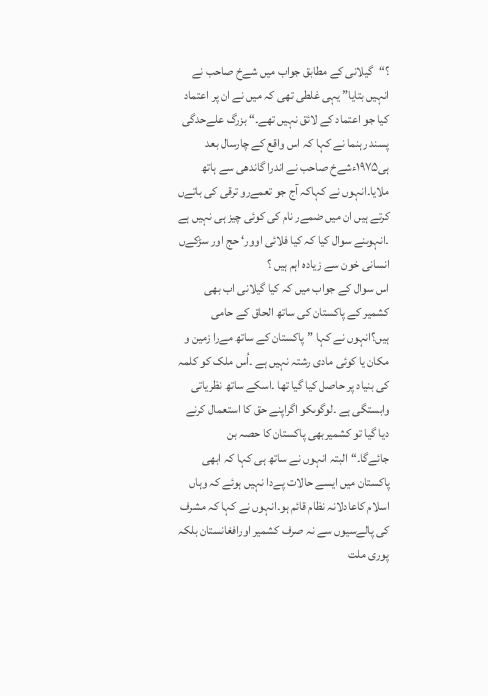؟“گیلانی کے مطابق جواب میں شےخ صاحب نے انہیں بتایا” یہی غلطی تھی کہ میں نے ان پر اعتماد کیا جو اعتماد کے لائق نہیں تھے۔“ بزرگ علےحدگی پسند رہنما نے کہا کہ اس واقع کے چارسال بعد ہی۱۹۷۵ءشےخ صاحب نے اندرا گاندھی سے ہاتھ ملایا۔انہوں نے کہاکہ آج جو تعمےرو ترقی کی باتےں کرتے ہیں ان میں ضمےر نام کی کوئی چیز ہی نہیں ہے ۔انہوںنے سوال کیا کہ کیا فلائی اوور‘ حج اور سڑکےں انسانی خون سے زیادہ اہم ہیں ؟
اس سوال کے جواب میں کہ کیا گیلانی اب بھی کشمیر کے پاکستان کی ساتھ الحاق کے حامی ہیں؟انہوں نے کہا ”پاکستان کے ساتھ مےرا زمین و مکان یا کوئی مادی رشتہ نہیں ہے ۔اُس ملک کو کلمہ کی بنیاد پر حاصل کیا گیا تھا ۔اسکے ساتھ نظریاتی وابستگی ہے ۔لوگوںکو اگراپنے حق کا استعمال کرنے دیا گیا تو کشمیربھی پاکستان کا حصہ بن جائےگا۔“البتہ انہوں نے ساتھ ہی کہا کہ ابھی پاکستان میں ایسے حالات پےدا نہیں ہوئے کہ وہاں اسلام کاعادلانہ نظام قائم ہو۔انہوں نے کہا کہ مشرف کی پالےسیوں سے نہ صرف کشمیر اورافغانستان بلکہ پوری ملت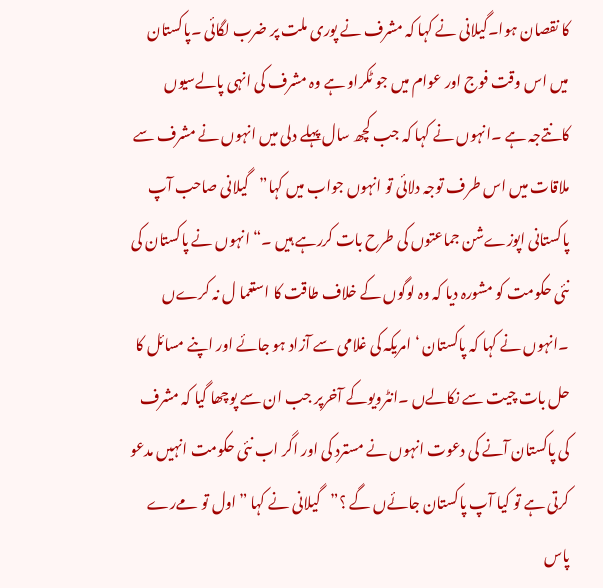کا نقصان ہوا۔گیلانی نے کہا کہ مشرف نے پوری ملت پر ضرب لگائی ۔پاکستان میں اس وقت فوج اور عوام میں جو ٹکراو ہے وہ مشرف کی انہی پالےسیوں کانتےجہ ہے ۔انہوں نے کہا کہ جب کچھ سال پہلے دلی میں انہوں نے مشرف سے ملاقات میں اس طرف توجہ دلائی تو انہوں جواب میں کہا”گیلانی صاحب آپ پاکستانی اپوزےشن جماعتوں کی طرح بات کررہے ہیں ۔“ انہوں نے پاکستان کی نئی حکومت کو مشورہ دیا کہ وہ لوگوں کے خلاف طاقت کا استعما ل نہ کرےں ۔انہوں نے کہا کہ پاکستان ‘ امریکہ کی غلامی سے آزاد ہو جائے اور اپنے مسائل کا حل بات چیت سے نکالےں ۔انٹرویوکے آخرپر جب ان سے پوچھا گیا کہ مشرف کی پاکستان آنے کی دعوت انہوں نے مسترد کی اور اگر اب نئی حکومت انہیں مدعو کرتی ہے تو کیا آپ پاکستان جائےں گے ؟”گیلانی نے کہا ”اول تو مےرے پاس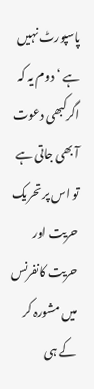پاسپورٹ نہیں ہے ‘ دوم یہ کہ اگرکبھی دعوت آ بھی جاتی ہے تو اس پر تحریک حریت اور حریت کانفرنس میں مشورہ کر کے ہی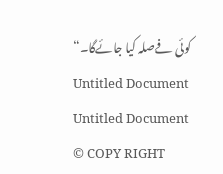کوئی فےصلہ کیا جائےگا۔“
Untitled Document
Untitled Document
© COPY RIGHT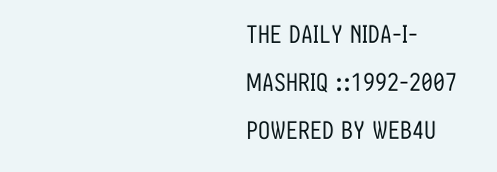THE DAILY NIDA-I-MASHRIQ ::1992-2007
POWERED BY WEB4U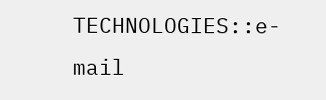TECHNOLOGIES::e-mail